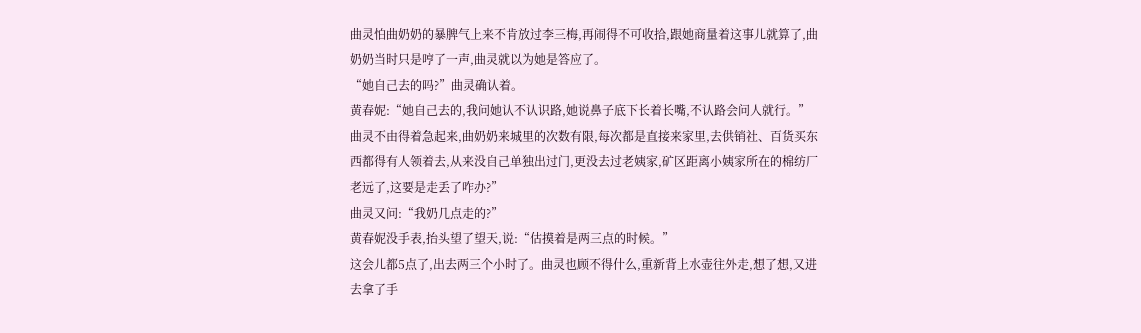曲灵怕曲奶奶的暴脾气上来不肯放过李三梅,再闹得不可收拾,跟她商量着这事儿就算了,曲奶奶当时只是哼了一声,曲灵就以为她是答应了。
“她自己去的吗?”曲灵确认着。
黄春妮:“她自己去的,我问她认不认识路,她说鼻子底下长着长嘴,不认路会问人就行。”
曲灵不由得着急起来,曲奶奶来城里的次数有限,每次都是直接来家里,去供销社、百货买东西都得有人领着去,从来没自己单独出过门,更没去过老姨家,矿区距离小姨家所在的棉纺厂老远了,这要是走丢了咋办?”
曲灵又问:“我奶几点走的?”
黄春妮没手表,抬头望了望天,说:“估摸着是两三点的时候。”
这会儿都5点了,出去两三个小时了。曲灵也顾不得什么,重新背上水壶往外走,想了想,又进去拿了手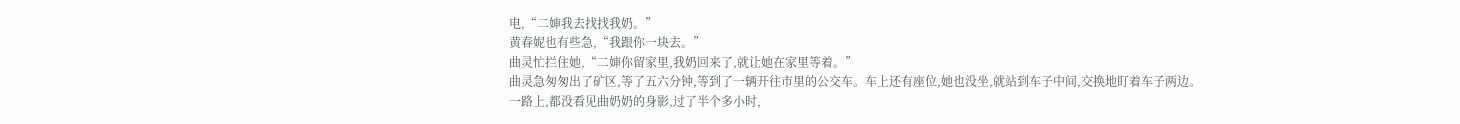电,“二婶我去找找我奶。”
黄春妮也有些急,“我跟你一块去。”
曲灵忙拦住她,“二婶你留家里,我奶回来了,就让她在家里等着。”
曲灵急匆匆出了矿区,等了五六分钟,等到了一辆开往市里的公交车。车上还有座位,她也没坐,就站到车子中间,交换地盯着车子两边。
一路上,都没看见曲奶奶的身影,过了半个多小时,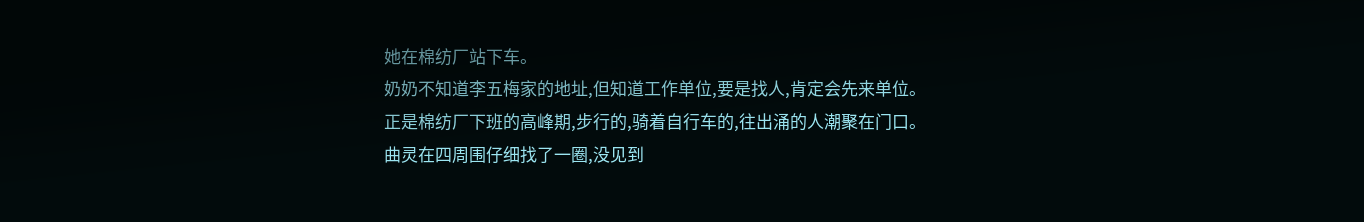她在棉纺厂站下车。
奶奶不知道李五梅家的地址,但知道工作单位,要是找人,肯定会先来单位。
正是棉纺厂下班的高峰期,步行的,骑着自行车的,往出涌的人潮聚在门口。
曲灵在四周围仔细找了一圈,没见到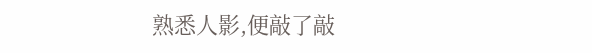熟悉人影,便敲了敲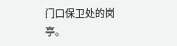门口保卫处的岗亭。